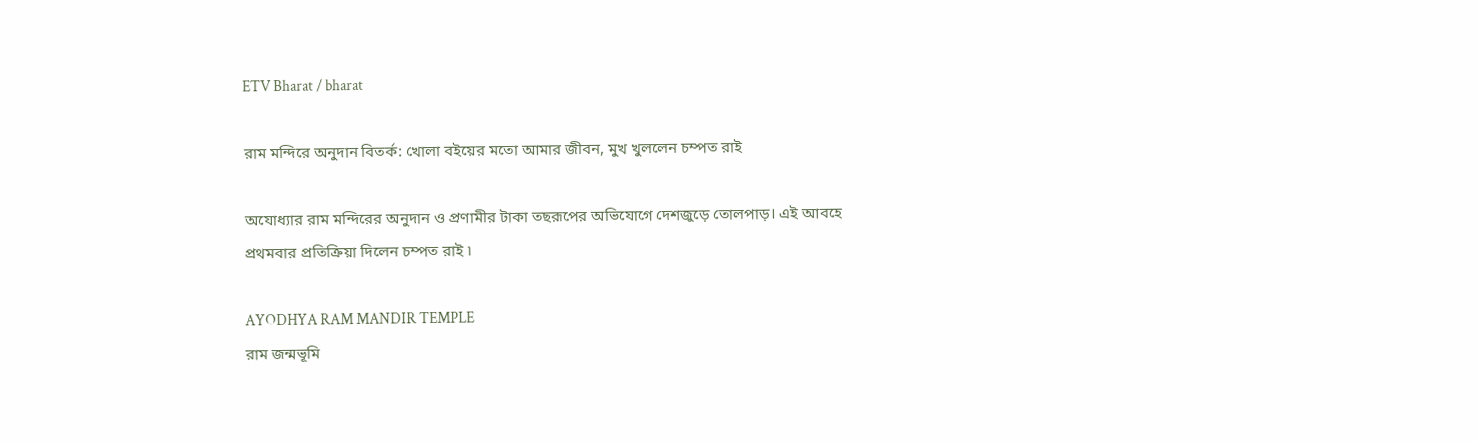ETV Bharat / bharat

রাম মন্দিরে অনুদান বিতর্ক: খোলা বইয়ের মতো আমার জীবন, মুখ খুললেন চম্পত রাই

অযোধ্যার রাম মন্দিরের অনুদান ও প্রণামীর টাকা তছরূপের অভিযোগে দেশজুড়ে তোলপাড়। এই আবহে প্রথমবার প্রতিক্রিয়া দিলেন চম্পত রাই ৷

AYODHYA RAM MANDIR TEMPLE
রাম জন্মভূমি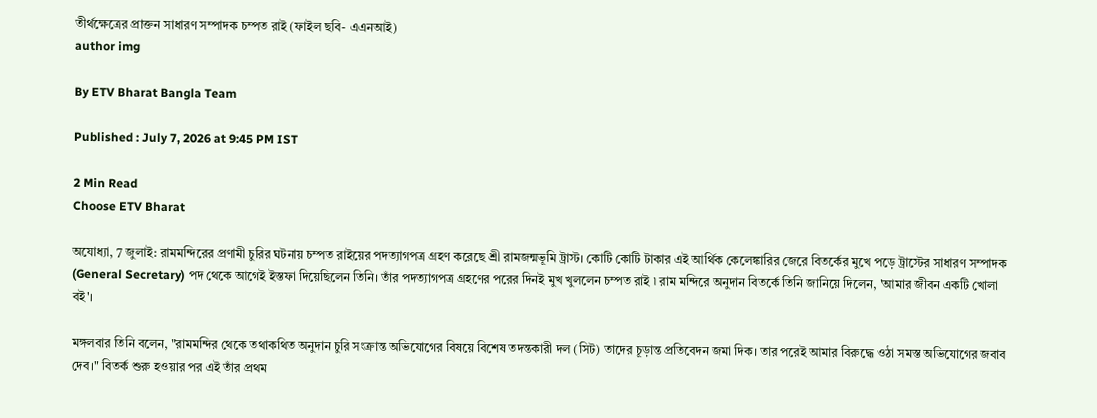তীর্থক্ষেত্রের প্রাক্তন সাধারণ সম্পাদক চম্পত রাই (ফাইল ছবি- এএনআই)
author img

By ETV Bharat Bangla Team

Published : July 7, 2026 at 9:45 PM IST

2 Min Read
Choose ETV Bharat

অযোধ্যা, 7 জুলাই: রামমন্দিরের প্রণামী চুরির ঘটনায় চম্পত রাইয়ের পদত্যাগপত্র গ্রহণ করেছে শ্রী রামজন্মভূমি ট্রাস্ট। কোটি কোটি টাকার এই আর্থিক কেলেঙ্কারির জেরে বিতর্কের মুখে পড়ে ট্রাস্টের সাধারণ সম্পাদক (General Secretary) পদ থেকে আগেই ইস্তফা দিয়েছিলেন তিনি। তাঁর পদত্যাগপত্র গ্রহণের পরের দিনই মুখ খুললেন চম্পত রাই ৷ রাম মন্দিরে অনুদান বিতর্কে তিনি জানিয়ে দিলেন, 'আমার জীবন একটি খোলা বই'।

মঙ্গলবার তিনি বলেন, "রামমন্দির থেকে তথাকথিত অনুদান চুরি সংক্রান্ত অভিযোগের বিষয়ে বিশেষ তদন্তকারী দল (সিট) তাদের চূড়ান্ত প্রতিবেদন জমা দিক। তার পরেই আমার বিরুদ্ধে ওঠা সমস্ত অভিযোগের জবাব দেব।" বিতর্ক শুরু হওয়ার পর এই তাঁর প্রথম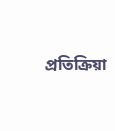প্রতিক্রিয়া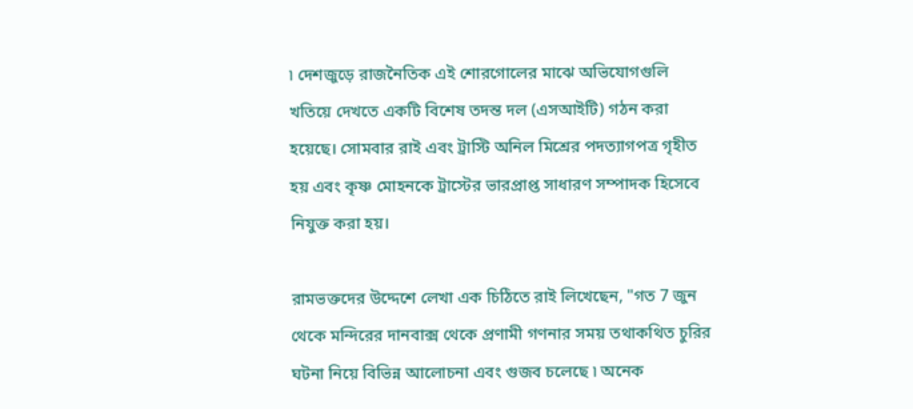৷ দেশজুড়ে রাজনৈতিক এই শোরগোলের মাঝে অভিযোগগুলি খতিয়ে দেখতে একটি বিশেষ তদন্ত দল (এসআইটি) গঠন করা হয়েছে। সোমবার রাই এবং ট্রাস্টি অনিল মিশ্রের পদত্যাগপত্র গৃহীত হয় এবং কৃষ্ণ মোহনকে ট্রাস্টের ভারপ্রাপ্ত সাধারণ সম্পাদক হিসেবে নিযুক্ত করা হয়।

রামভক্তদের উদ্দেশে লেখা এক চিঠিতে রাই লিখেছেন, "গত 7 জুন থেকে মন্দিরের দানবাক্স থেকে প্রণামী গণনার সময় তথাকথিত চুরির ঘটনা নিয়ে বিভিন্ন আলোচনা এবং গুজব চলেছে ৷ অনেক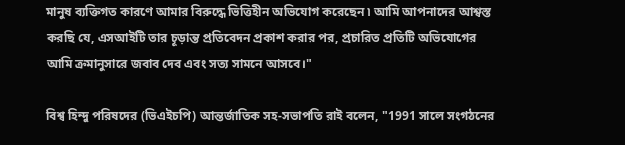মানুষ ব্যক্তিগত কারণে আমার বিরুদ্ধে ভিত্তিহীন অভিযোগ করেছেন ৷ আমি আপনাদের আশ্বস্ত করছি যে, এসআইটি তার চূড়ান্ত প্রতিবেদন প্রকাশ করার পর, প্রচারিত প্রতিটি অভিযোগের আমি ক্রমানুসারে জবাব দেব এবং সত্য সামনে আসবে।"

বিশ্ব হিন্দু পরিষদের (ভিএইচপি) আন্তর্জাতিক সহ-সভাপতি রাই বলেন, "1991 সালে সংগঠনের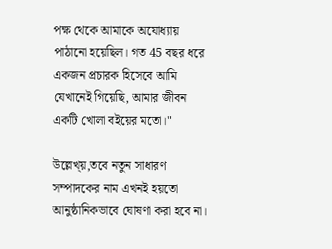পক্ষ থেকে আমাকে অযোধ্যায় পাঠানো হয়েছিল। গত 45 বছর ধরে একজন প্রচারক হিসেবে আমি যেখানেই গিয়েছি, আমার জীবন একটি খোলা বইয়ের মতো।"

উল্লেখ্য়,তবে নতুন সাধারণ সম্পাদকের নাম এখনই হয়তো আনুষ্ঠানিকভাবে ঘোষণা করা হবে না।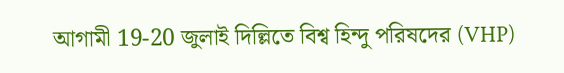আগামী 19-20 জুলাই দিল্লিতে বিশ্ব হিন্দু পরিষদের (VHP)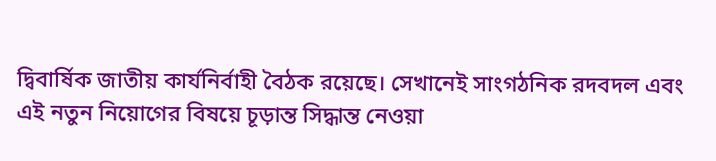দ্বিবার্ষিক জাতীয় কার্যনির্বাহী বৈঠক রয়েছে। সেখানেই সাংগঠনিক রদবদল এবং এই নতুন নিয়োগের বিষয়ে চূড়ান্ত সিদ্ধান্ত নেওয়া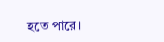হতে পারে।